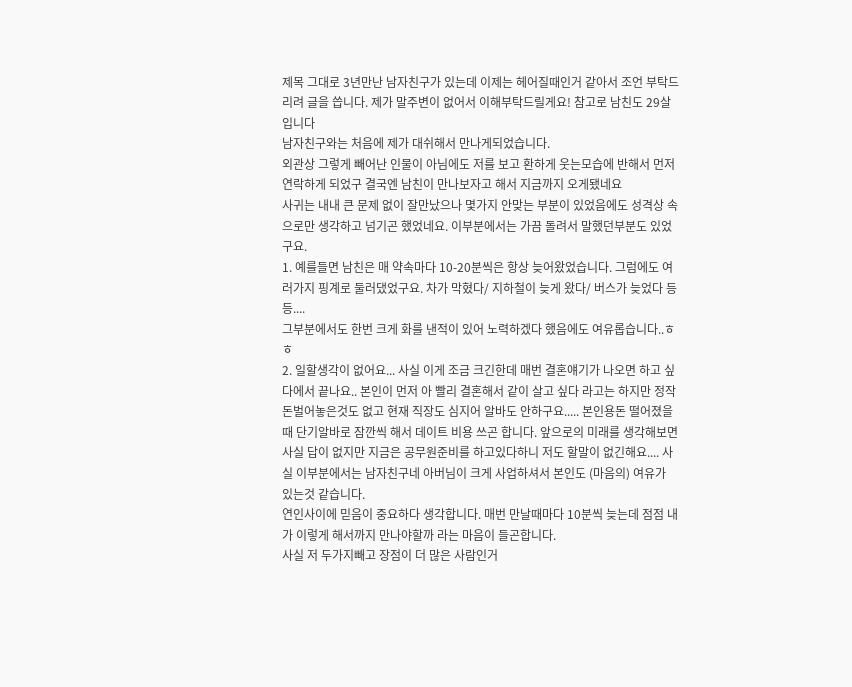제목 그대로 3년만난 남자친구가 있는데 이제는 헤어질때인거 같아서 조언 부탁드리려 글을 씁니다. 제가 말주변이 없어서 이해부탁드릴게요! 참고로 남친도 29살 입니다
남자친구와는 처음에 제가 대쉬해서 만나게되었습니다.
외관상 그렇게 빼어난 인물이 아님에도 저를 보고 환하게 웃는모습에 반해서 먼저 연락하게 되었구 결국엔 남친이 만나보자고 해서 지금까지 오게됐네요
사귀는 내내 큰 문제 없이 잘만났으나 몇가지 안맞는 부분이 있었음에도 성격상 속으로만 생각하고 넘기곤 했었네요. 이부분에서는 가끔 돌려서 말했던부분도 있었구요.
1. 예를들면 남친은 매 약속마다 10-20분씩은 항상 늦어왔었습니다. 그럼에도 여러가지 핑계로 둘러댔었구요. 차가 막혔다/ 지하철이 늦게 왔다/ 버스가 늦었다 등등....
그부분에서도 한번 크게 화를 낸적이 있어 노력하겠다 했음에도 여유롭습니다..ㅎㅎ
2. 일할생각이 없어요... 사실 이게 조금 크긴한데 매번 결혼얘기가 나오면 하고 싶다에서 끝나요.. 본인이 먼저 아 빨리 결혼해서 같이 살고 싶다 라고는 하지만 정작 돈벌어놓은것도 없고 현재 직장도 심지어 알바도 안하구요..... 본인용돈 떨어졌을때 단기알바로 잠깐씩 해서 데이트 비용 쓰곤 합니다. 앞으로의 미래를 생각해보면 사실 답이 없지만 지금은 공무원준비를 하고있다하니 저도 할말이 없긴해요.... 사실 이부분에서는 남자친구네 아버님이 크게 사업하셔서 본인도 (마음의) 여유가 있는것 같습니다.
연인사이에 믿음이 중요하다 생각합니다. 매번 만날때마다 10분씩 늦는데 점점 내가 이렇게 해서까지 만나야할까 라는 마음이 들곤합니다.
사실 저 두가지빼고 장점이 더 많은 사람인거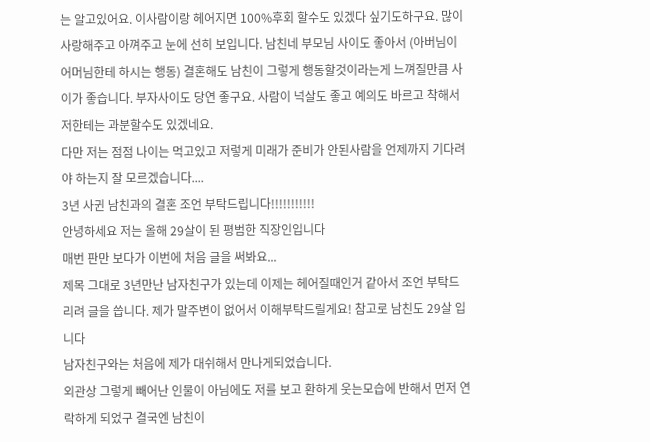는 알고있어요. 이사람이랑 헤어지면 100%후회 할수도 있겠다 싶기도하구요. 많이 사랑해주고 아껴주고 눈에 선히 보입니다. 남친네 부모님 사이도 좋아서 (아버님이 어머님한테 하시는 행동) 결혼해도 남친이 그렇게 행동할것이라는게 느껴질만큼 사이가 좋습니다. 부자사이도 당연 좋구요. 사람이 넉살도 좋고 예의도 바르고 착해서 저한테는 과분할수도 있겠네요.
다만 저는 점점 나이는 먹고있고 저렇게 미래가 준비가 안된사람을 언제까지 기다려야 하는지 잘 모르겠습니다....
3년 사귄 남친과의 결혼 조언 부탁드립니다!!!!!!!!!!!
안녕하세요 저는 올해 29살이 된 평범한 직장인입니다
매번 판만 보다가 이번에 처음 글을 써봐요...
제목 그대로 3년만난 남자친구가 있는데 이제는 헤어질때인거 같아서 조언 부탁드리려 글을 씁니다. 제가 말주변이 없어서 이해부탁드릴게요! 참고로 남친도 29살 입니다
남자친구와는 처음에 제가 대쉬해서 만나게되었습니다.
외관상 그렇게 빼어난 인물이 아님에도 저를 보고 환하게 웃는모습에 반해서 먼저 연락하게 되었구 결국엔 남친이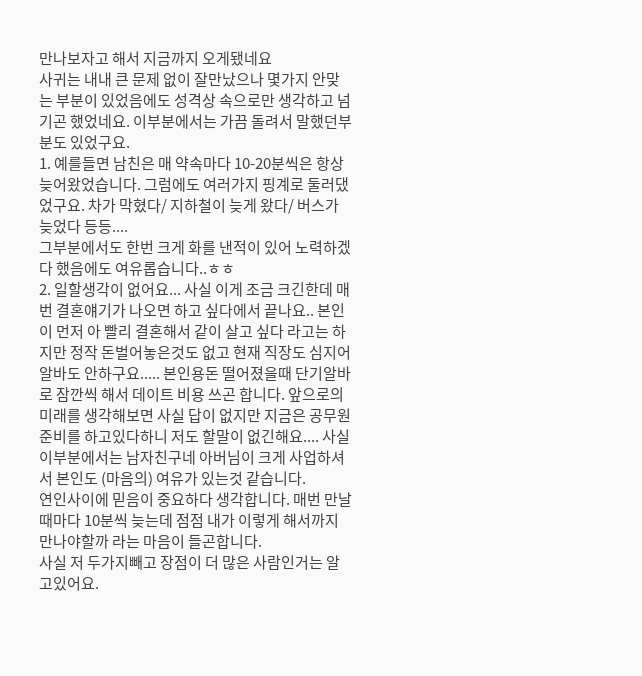만나보자고 해서 지금까지 오게됐네요
사귀는 내내 큰 문제 없이 잘만났으나 몇가지 안맞는 부분이 있었음에도 성격상 속으로만 생각하고 넘기곤 했었네요. 이부분에서는 가끔 돌려서 말했던부분도 있었구요.
1. 예를들면 남친은 매 약속마다 10-20분씩은 항상 늦어왔었습니다. 그럼에도 여러가지 핑계로 둘러댔었구요. 차가 막혔다/ 지하철이 늦게 왔다/ 버스가 늦었다 등등....
그부분에서도 한번 크게 화를 낸적이 있어 노력하겠다 했음에도 여유롭습니다..ㅎㅎ
2. 일할생각이 없어요... 사실 이게 조금 크긴한데 매번 결혼얘기가 나오면 하고 싶다에서 끝나요.. 본인이 먼저 아 빨리 결혼해서 같이 살고 싶다 라고는 하지만 정작 돈벌어놓은것도 없고 현재 직장도 심지어 알바도 안하구요..... 본인용돈 떨어졌을때 단기알바로 잠깐씩 해서 데이트 비용 쓰곤 합니다. 앞으로의 미래를 생각해보면 사실 답이 없지만 지금은 공무원준비를 하고있다하니 저도 할말이 없긴해요.... 사실 이부분에서는 남자친구네 아버님이 크게 사업하셔서 본인도 (마음의) 여유가 있는것 같습니다.
연인사이에 믿음이 중요하다 생각합니다. 매번 만날때마다 10분씩 늦는데 점점 내가 이렇게 해서까지 만나야할까 라는 마음이 들곤합니다.
사실 저 두가지빼고 장점이 더 많은 사람인거는 알고있어요.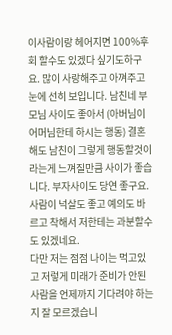이사람이랑 헤어지면 100%후회 할수도 있겠다 싶기도하구요. 많이 사랑해주고 아껴주고 눈에 선히 보입니다. 남친네 부모님 사이도 좋아서 (아버님이 어머님한테 하시는 행동) 결혼해도 남친이 그렇게 행동할것이라는게 느껴질만큼 사이가 좋습니다. 부자사이도 당연 좋구요. 사람이 넉살도 좋고 예의도 바르고 착해서 저한테는 과분할수도 있겠네요.
다만 저는 점점 나이는 먹고있고 저렇게 미래가 준비가 안된사람을 언제까지 기다려야 하는지 잘 모르겠습니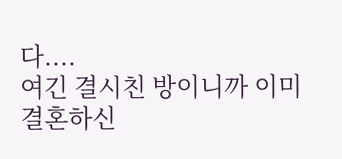다....
여긴 결시친 방이니까 이미 결혼하신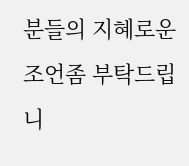분들의 지혜로운 조언좀 부탁드립니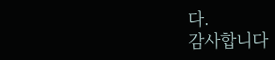다.
감사합니다